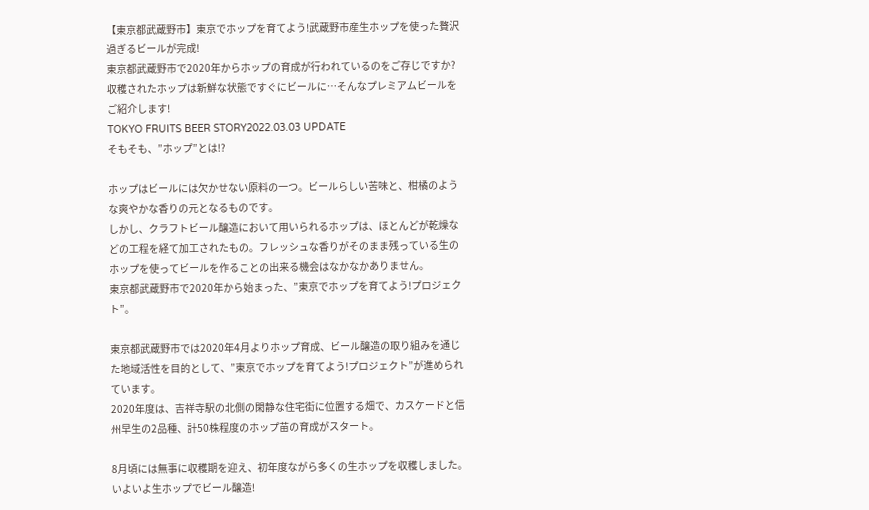【東京都武蔵野市】東京でホップを育てよう!武蔵野市産生ホップを使った贅沢過ぎるビールが完成!
東京都武蔵野市で2020年からホップの育成が行われているのをご存じですか?収穫されたホップは新鮮な状態ですぐにビールに…そんなプレミアムビールをご紹介します!
TOKYO FRUITS BEER STORY2022.03.03 UPDATE
そもそも、”ホップ”とは!?

ホップはビールには欠かせない原料の一つ。ビールらしい苦味と、柑橘のような爽やかな香りの元となるものです。
しかし、クラフトビール醸造において用いられるホップは、ほとんどが乾燥などの工程を経て加工されたもの。フレッシュな香りがそのまま残っている生のホップを使ってビールを作ることの出来る機会はなかなかありません。
東京都武蔵野市で2020年から始まった、”東京でホップを育てよう!プロジェクト”。

東京都武蔵野市では2020年4月よりホップ育成、ビール醸造の取り組みを通じた地域活性を目的として、”東京でホップを育てよう!プロジェクト”が進められています。
2020年度は、吉祥寺駅の北側の閑静な住宅街に位置する畑で、カスケードと信州早生の2品種、計50株程度のホップ苗の育成がスタート。

8月頃には無事に収穫期を迎え、初年度ながら多くの生ホップを収穫しました。
いよいよ生ホップでビール醸造!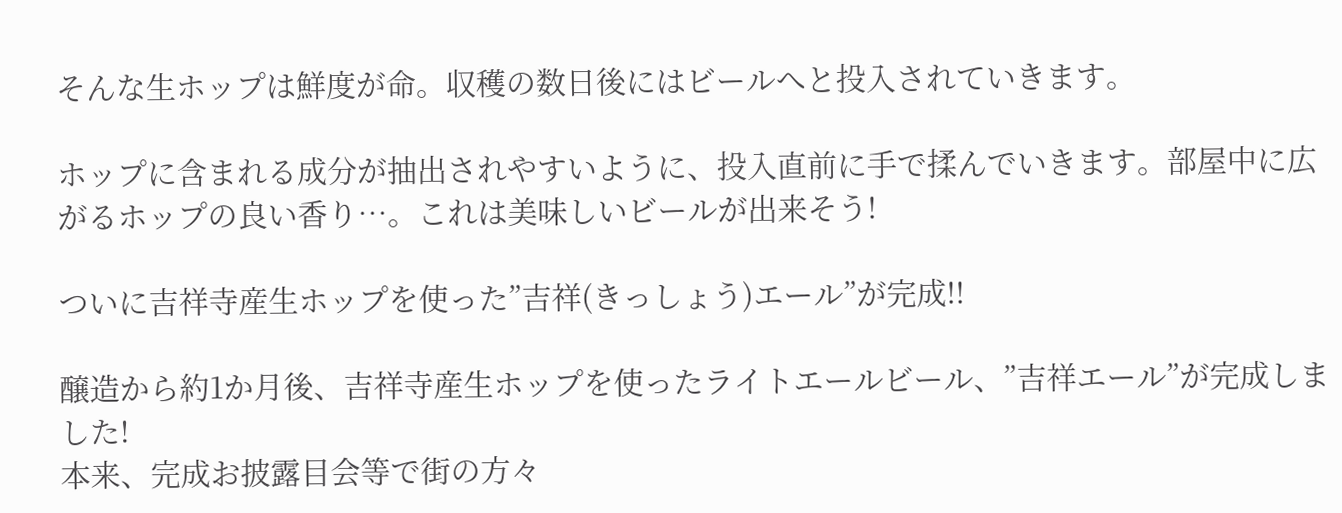そんな生ホップは鮮度が命。収穫の数日後にはビールへと投入されていきます。

ホップに含まれる成分が抽出されやすいように、投入直前に手で揉んでいきます。部屋中に広がるホップの良い香り…。これは美味しいビールが出来そう!

ついに吉祥寺産生ホップを使った”吉祥(きっしょう)エール”が完成!!

醸造から約1か月後、吉祥寺産生ホップを使ったライトエールビール、”吉祥エール”が完成しました!
本来、完成お披露目会等で街の方々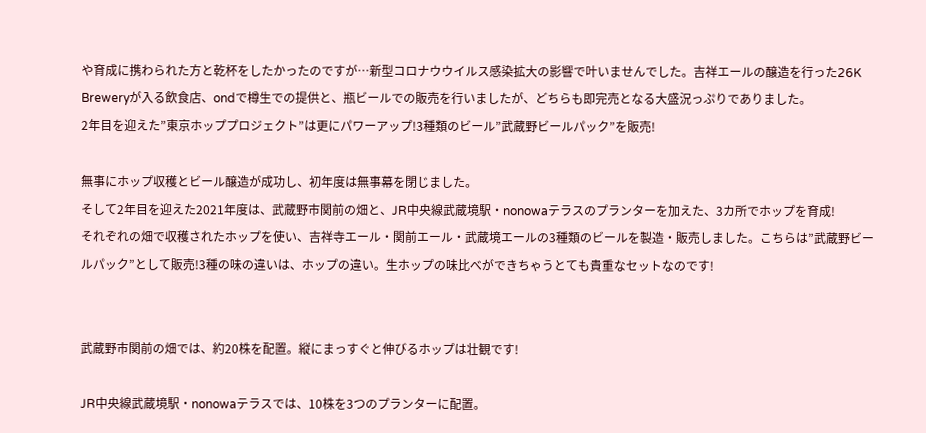や育成に携わられた方と乾杯をしたかったのですが…新型コロナウウイルス感染拡大の影響で叶いませんでした。吉祥エールの醸造を行った26K Breweryが入る飲食店、ondで樽生での提供と、瓶ビールでの販売を行いましたが、どちらも即完売となる大盛況っぷりでありました。
2年目を迎えた”東京ホッププロジェクト”は更にパワーアップ!3種類のビール”武蔵野ビールパック”を販売!

無事にホップ収穫とビール醸造が成功し、初年度は無事幕を閉じました。
そして2年目を迎えた2021年度は、武蔵野市関前の畑と、JR中央線武蔵境駅・nonowaテラスのプランターを加えた、3カ所でホップを育成!
それぞれの畑で収穫されたホップを使い、吉祥寺エール・関前エール・武蔵境エールの3種類のビールを製造・販売しました。こちらは”武蔵野ビールパック”として販売!3種の味の違いは、ホップの違い。生ホップの味比べができちゃうとても貴重なセットなのです!


武蔵野市関前の畑では、約20株を配置。縦にまっすぐと伸びるホップは壮観です!

JR中央線武蔵境駅・nonowaテラスでは、10株を3つのプランターに配置。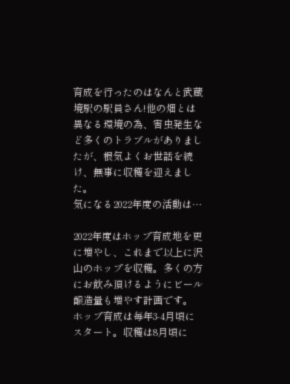育成を行ったのはなんと武蔵境駅の駅員さん!他の畑とは異なる環境の為、害虫発生など多くのトラブルがありましたが、根気よくお世話を続け、無事に収穫を迎えました。
気になる2022年度の活動は…

2022年度はホップ育成地を更に増やし、これまで以上に沢山のホップを収穫。多くの方にお飲み頂けるようにビール醸造量も増やす計画です。
ホップ育成は毎年3-4月頃にスタート。収穫は8月頃に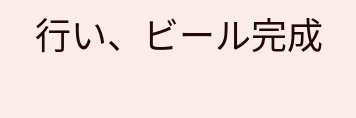行い、ビール完成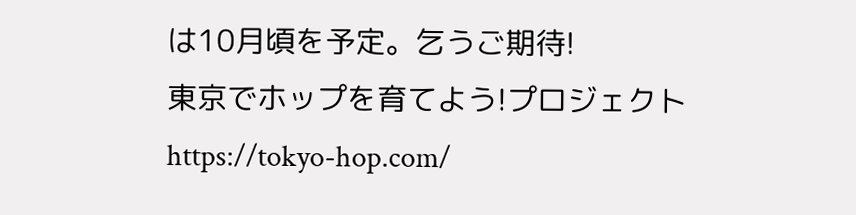は10月頃を予定。乞うご期待!
東京でホップを育てよう!プロジェクト
https://tokyo-hop.com/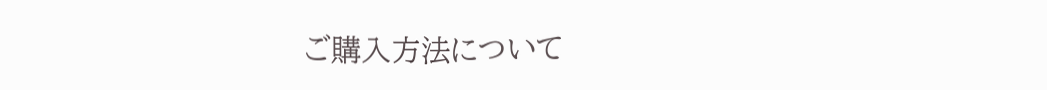ご購入方法について